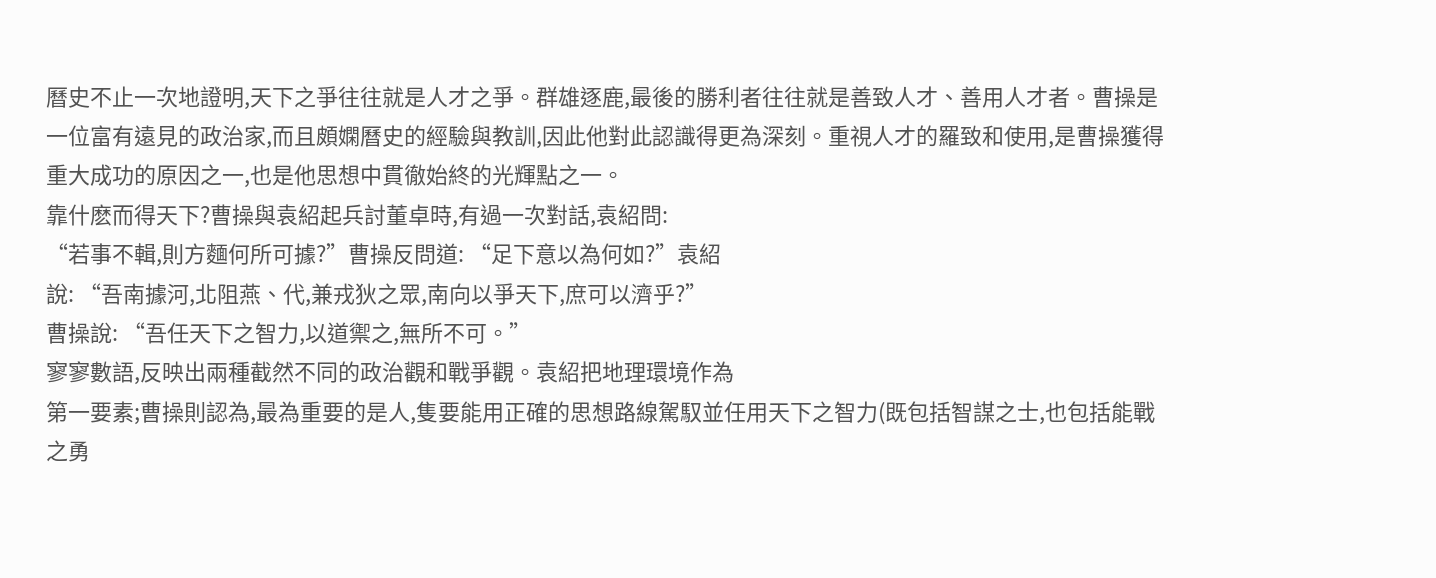曆史不止一次地證明,天下之爭往往就是人才之爭。群雄逐鹿,最後的勝利者往往就是善致人才、善用人才者。曹操是一位富有遠見的政治家,而且頗嫻曆史的經驗與教訓,因此他對此認識得更為深刻。重視人才的羅致和使用,是曹操獲得重大成功的原因之一,也是他思想中貫徹始終的光輝點之一。
靠什麽而得天下?曹操與袁紹起兵討董卓時,有過一次對話,袁紹問:
“若事不輯,則方麵何所可據?”曹操反問道: “足下意以為何如?”袁紹
說: “吾南據河,北阻燕、代,兼戎狄之眾,南向以爭天下,庶可以濟乎?”
曹操說: “吾任天下之智力,以道禦之,無所不可。”
寥寥數語,反映出兩種截然不同的政治觀和戰爭觀。袁紹把地理環境作為
第一要素;曹操則認為,最為重要的是人,隻要能用正確的思想路線駕馭並任用天下之智力(既包括智謀之士,也包括能戰之勇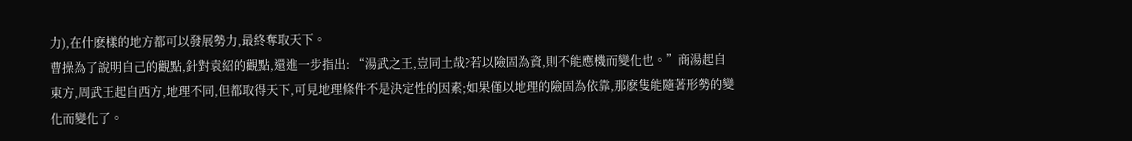力),在什麽樣的地方都可以發展勢力,最終奪取天下。
曹操為了說明自己的觀點,針對袁紹的觀點,還進一步指出: “湯武之王,豈同土哉?若以險固為資,則不能應機而變化也。”商湯起自東方,周武王起自西方,地理不同,但都取得天下,可見地理條件不是決定性的因素;如果僅以地理的險固為依靠,那麽隻能隨著形勢的變化而變化了。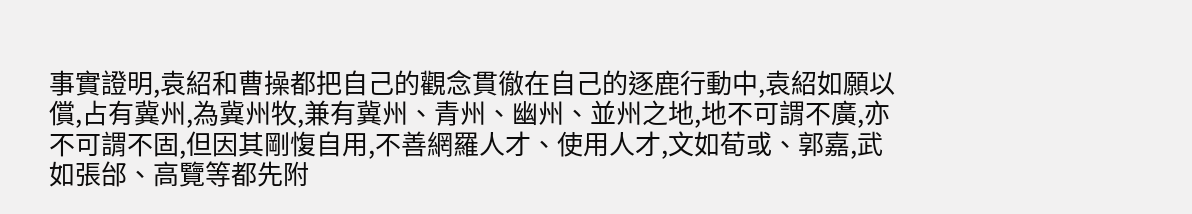事實證明,袁紹和曹操都把自己的觀念貫徹在自己的逐鹿行動中,袁紹如願以償,占有冀州,為冀州牧,兼有冀州、青州、幽州、並州之地,地不可謂不廣,亦不可謂不固,但因其剛愎自用,不善網羅人才、使用人才,文如荀或、郭嘉,武如張邰、高覽等都先附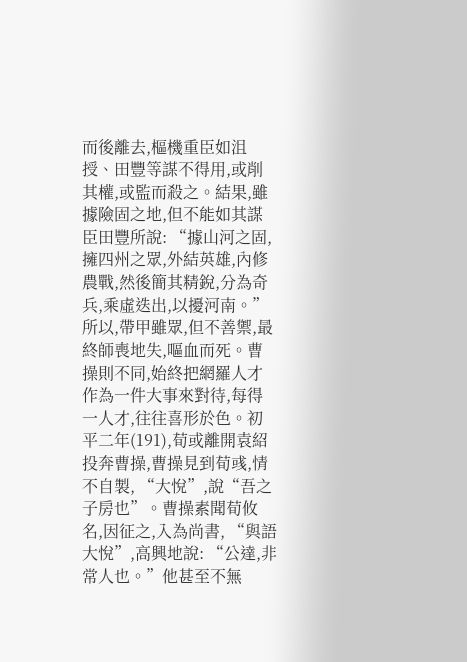而後離去,樞機重臣如沮授、田豐等謀不得用,或削其權,或監而殺之。結果,雖據險固之地,但不能如其謀臣田豐所說: “據山河之固,擁四州之眾,外結英雄,內修農戰,然後簡其精銳,分為奇兵,乘虛迭出,以擾河南。”所以,帶甲雖眾,但不善禦,最終師喪地失,嘔血而死。曹操則不同,始終把網羅人才作為一件大事來對待,每得一人才,往往喜形於色。初平二年(191),荀或離開袁紹投奔曹操,曹操見到荀彧,情不自製, “大悅”,說“吾之子房也”。曹操素聞荀攸名,因征之,入為尚書, “與語大悅”,高興地說: “公達,非常人也。”他甚至不無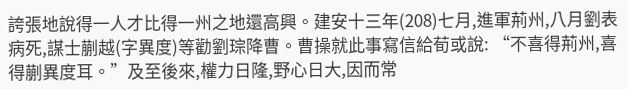誇張地說得一人才比得一州之地還高興。建安十三年(208)七月,進軍荊州,八月劉表病死,謀士蒯越(字異度)等勸劉琮降曹。曹操就此事寫信給荀或說: “不喜得荊州,喜得蒯異度耳。”及至後來,權力日隆,野心日大,因而常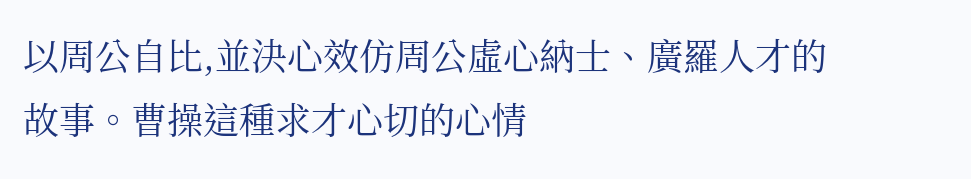以周公自比,並決心效仿周公虛心納士、廣羅人才的故事。曹操這種求才心切的心情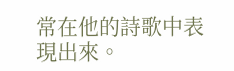常在他的詩歌中表現出來。